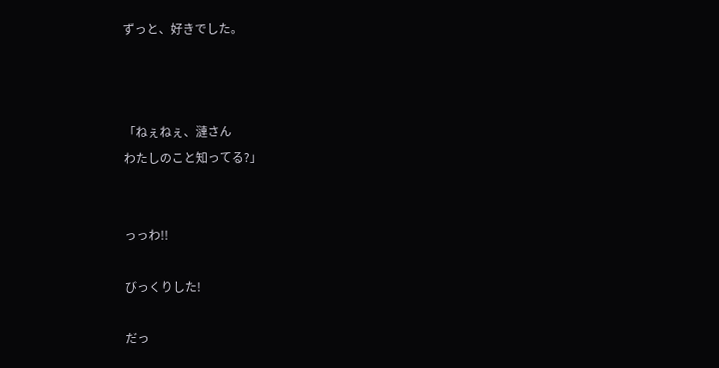ずっと、好きでした。



「ねぇねぇ、漣さん
わたしのこと知ってる?」


っっわ!!

びっくりした!

だっ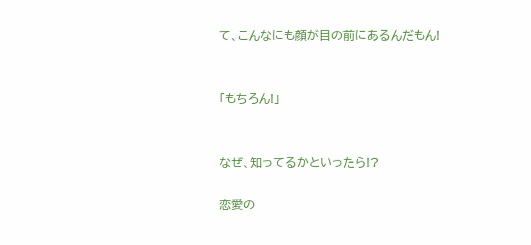て、こんなにも顔が目の前にあるんだもん!


「もちろん!」


なぜ、知ってるかといったら!?

恋愛の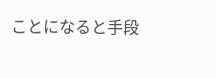ことになると手段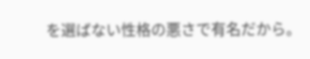を選ばない性格の悪さで有名だから。